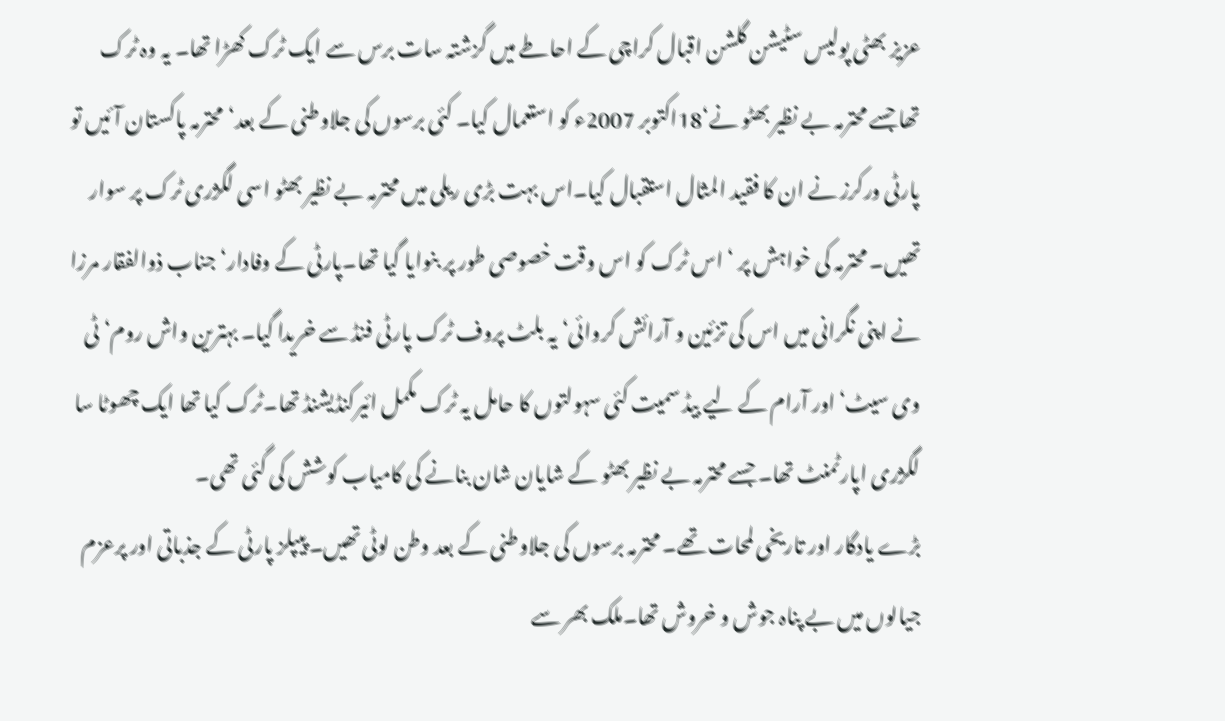عزیز بھٹی پولیس سٹیشن گلشن اقبال کراچی کے احاطے میں گزشتہ سات برس سے ایک ٹرک کھڑا تھا۔ یہ وہ ٹرک تھا جسے محترمہ بے نظیر بھٹو نے‘18اکتوبر 2007ء کو استعمال کیا۔ کئی برسوں کی جلاوطنی کے بعد‘محترمہ پاکستان آئیں تو پارٹی ورکرز نے ان کا فقید المثال استقبال کیا۔اس بہت بڑی ریلی میں محترمہ بے نظیر بھٹو اسی لگژری ٹرک پر سوار تھیں۔ محترمہ کی خواہش پر ‘ اس ٹرک کو اس وقت خصوصی طور پر بنوایا گیا تھا۔پارٹی کے وفادار‘جناب ذوالفقار مرزا نے اپنی نگرانی میں اس کی تزئین و آرائش کروائی‘ یہ بلٹ پروف ٹرک پارٹی فنڈ سے خریدا گیا۔ بہترین واش روم‘ ٹی وی سیٹ‘اور آرام کے لیے بیڈ سمیت کئی سہولتوں کا حامل یہ ٹرک مکمل ائیرکنڈیشنڈ تھا۔ٹرک کیا تھا ایک چھوٹا سا لگژری اپارٹمنٹ تھا۔ جسے محترمہ بے نظیر بھٹو کے شایان شان بنانے کی کامیاب کوشش کی گئی تھی۔
بڑے یادگار اور تاریخی لمحات تھے۔ محترمہ برسوں کی جلاوطنی کے بعد وطن لوٹی تھیں۔ پیپلز پارٹی کے جذباتی اور پرعزم جیالوں میں بے پناہ جوش و خروش تھا۔ملک بھر سے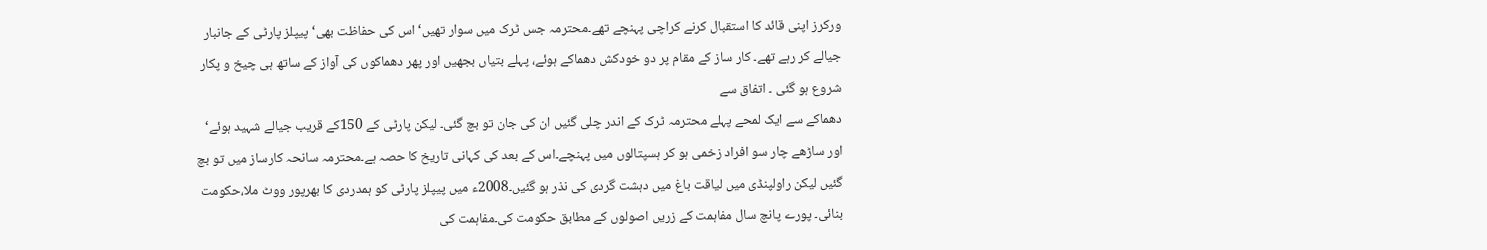ورکرز اپنی قائد کا استقبال کرنے کراچی پہنچے تھے۔محترمہ جس ٹرک میں سوار تھیں‘ اس کی حفاظت بھی‘ پیپلز پارٹی کے جانبار جیالے کر رہے تھے۔ کار ساز کے مقام پر دو خودکش دھماکے ہوئے، پہلے بتیاں بجھیں اور پھر دھماکوں کی آواز کے ساتھ ہی چیخ و پکار شروع ہو گئی ۔ اتفاق سے
دھماکے سے ایک لمحے پہلے محترمہ ٹرک کے اندر چلی گئیں ان کی جان تو بچ گئی۔ لیکن پارٹی کے 150کے قریب جیالے شہید ہوئے‘ اور ساڑھے چار سو افراد زخمی ہو کر ہسپتالوں میں پہنچے۔اس کے بعد کی کہانی تاریخ کا حصہ ہے۔محترمہ سانحہ کارساز میں تو بچ گئیں لیکن راولپنڈی میں لیاقت باغ میں دہشت گردی کی نذر ہو گئیں۔2008ء میں پیپلز پارٹی کو ہمدردی کا بھرپور ووٹ ملا،حکومت بنائی۔ پورے پانچ سال مفاہمت کے زریں اصولوں کے مطابق حکومت کی۔مفاہمت کی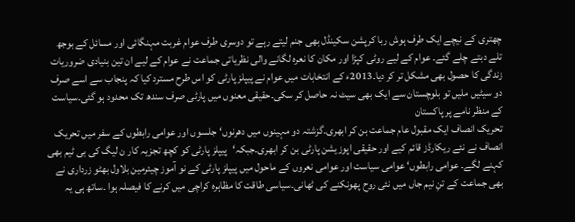چھتری کے نیچے ایک طرف ہوش ربا کرپشن سکینڈل بھی جنم لیتے رہے تو دوسری طرف عوام غربت مہنگائی اور مسائل کے بوجھ تلے دبتے چلے گئے۔ عوام کے لیے روٹی کپڑا اور مکان کا نعرہ لگانے والی نظریاتی جماعت نے عوام کے لیے ان تین بنیادی ضروریات زندگی کا حصول بھی مشکل تر کر دیا۔2013ء کے انتخابات میں عوام نے پیپلز پارٹی کو اس طرح مسترد کیا کہ پنجاب سے اسے صرف دو سیٹیں ملیں تو بلوچستان سے ایک بھی سیٹ نہ حاصل کر سکی۔حقیقی معنوں میں پارٹی صرف سندھ تک محدود ہو گئی۔سیاست کے منظر نامے پر پاکستان
تحریک انصاف ایک مقبول عام جماعت بن کر ابھری۔گزشتہ دو مہینوں میں دھرنوں‘جلسوں اور عوامی رابطوں کے سفر میں تحریک انصاف نے نئے ریکارڈز قائم کیے اور حقیقی اپوزیشن پارٹی بن کر ابھری۔جبکہ‘پیپلز پارٹی کو کچھ تجزیہ کار ن لیگ کی بی ٹیم بھی کہنے لگے۔ عوامی رابطوں‘ عوامی سیاست اور عوامی نعروں کے ماحول میں پیپلز پارٹی کے نو آموز چیئرمین بلاول بھٹو زرداری نے بھی جماعت کے تنِ نیم جاں میں نئی روح پھونکنے کی ٹھانی۔سیاسی طاقت کا مظاہرہ کراچی میں کرنے کا فیصلہ ہوا ۔ساتھ ہی یہ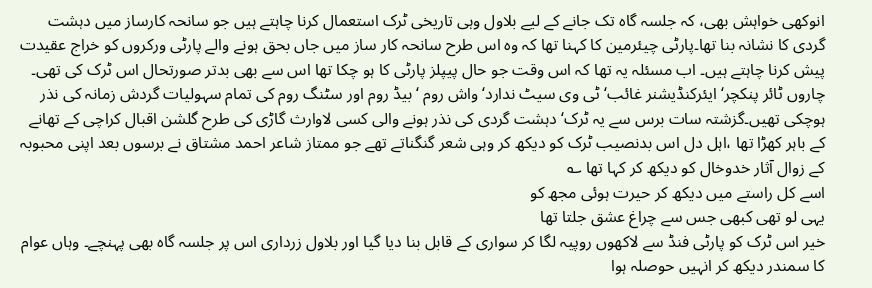انوکھی خواہش بھی، کہ جلسہ گاہ تک جانے کے لیے بلاول وہی تاریخی ٹرک استعمال کرنا چاہتے ہیں جو سانحہ کارساز میں دہشت گردی کا نشانہ بنا تھا۔پارٹی چیئرمین کا کہنا تھا کہ وہ اس طرح سانحہ کار ساز میں جاں بحق ہونے والے پارٹی ورکروں کو خراج عقیدت پیش کرنا چاہتے ہیں۔ اب مسئلہ یہ تھا کہ اس وقت جو حال پیپلز پارٹی کا ہو چکا تھا اس سے بھی بدتر صورتحال اس ٹرک کی تھی۔ چاروں ٹائر پنکچر‘ایئرکنڈیشنر غائب‘ٹی وی سیٹ ندارد‘ واش روم ‘بیڈ روم اور سٹنگ روم کی تمام سہولیات گردش زمانہ کی نذر ہوچکی تھیں۔گزشتہ سات برس سے یہ ٹرک‘ دہشت گردی کی نذر ہونے والی کسی لاوارث گاڑی کی طرح گلشن اقبال کراچی کے تھانے کے باہر کھڑا تھا ،اہل دل اس بدنصیب ٹرک کو دیکھ کر وہی شعر گنگناتے تھے جو ممتاز شاعر احمد مشتاق نے برسوں بعد اپنی محبوبہ کے زوال آثار خدوخال کو دیکھ کر کہا تھا ؎
اسے کل راستے میں دیکھ کر حیرت ہوئی مجھ کو
یہی لو تھی کبھی جس سے چراغ عشق جلتا تھا
خیر اس ٹرک کو پارٹی فنڈ سے لاکھوں روپیہ لگا کر سواری کے قابل بنا دیا گیا اور بلاول زرداری اس پر جلسہ گاہ بھی پہنچے۔ وہاں عوام کا سمندر دیکھ کر انہیں حوصلہ ہوا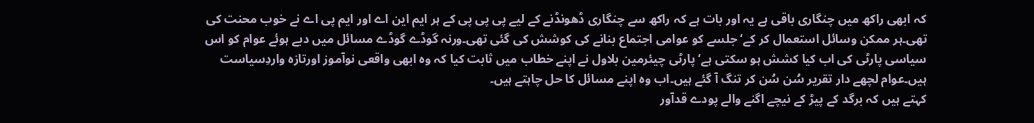کہ ابھی راکھ میں چنگاری باقی ہے یہ اور بات ہے کہ راکھ سے چنگاری ڈھونڈنے کے لیے پی پی پی کے ہر ایم این اے اور ایم پی اے نے خوب محنت کی تھی۔ہر ممکن وسائل استعمال کر کے‘ جلسے کو عوامی اجتماع بنانے کی کوشش کی گئی تھی۔ورنہ گوڈے گوڈے مسائل میں دبے ہوئے عوام کو اس سیاسی پارٹی کی اب کیا کشش ہو سکتی ہے‘ پارٹی چیئرمین بلاول نے اپنے خطاب میں ثابت کیا کہ وہ ابھی واقعی نوآموز اورتازہ واردِسیاست ہیں۔عوام لچھے دار تقریر سُن سُن کر تنگ آ گئے ہیں۔اب وہ اپنے مسائل کا حل چاہتے ہیں۔
کہتے ہیں کہ برگد کے پیڑ کے نیچے اگنے والے پودے قدآور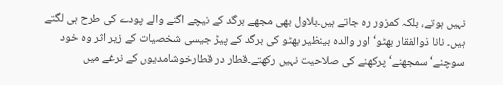نہیں ہوتے، بلکہ کمزور رہ جاتے ہیں۔بلاول بھی مجھے برگد کے نیچے اگنے والے پودے کی طرح ہی لگتے ہیں۔ نانا ذوالفقار بھٹو‘ اور والدہ بینظیر بھٹو کی برگد کے پیڑ جیسی شخصیات کے زیر اثر وہ خود سوچنے‘ سمجھنے‘ پرکھنے کی صلاحیت نہیں رکھتے۔قطار در قطارخوشامدیوں کے نرغے میں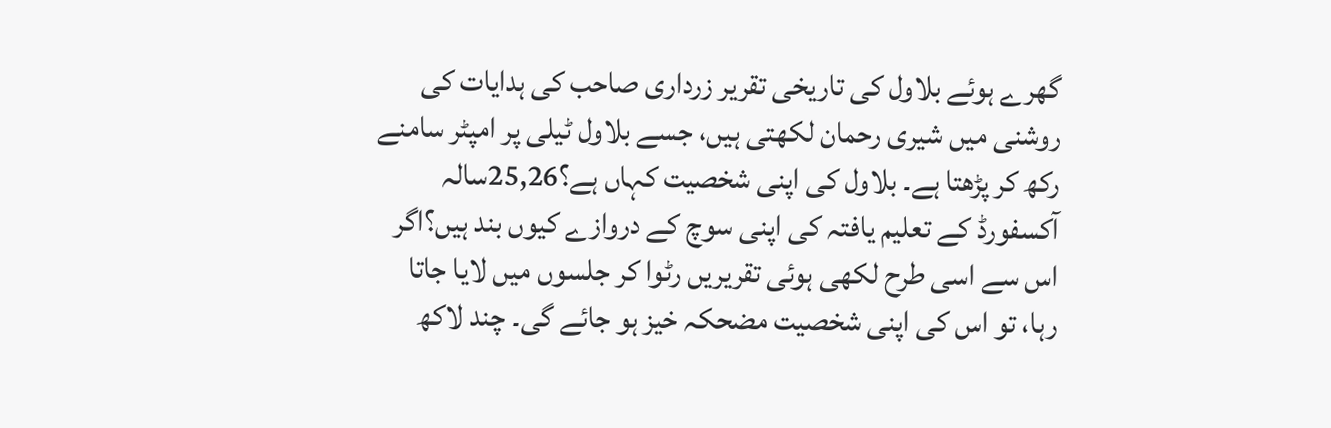گھرے ہوئے بلاول کی تاریخی تقریر زرداری صاحب کی ہدایات کی روشنی میں شیری رحمان لکھتی ہیں، جسے بلاول ٹیلی پر امپٹر سامنے رکھ کر پڑھتا ہے۔ بلاول کی اپنی شخصیت کہاں ہے؟25,26سالہ آکسفورڈ کے تعلیم یافتہ کی اپنی سوچ کے دروازے کیوں بند ہیں؟اگر اس سے اسی طرح لکھی ہوئی تقریریں رٹوا کر جلسوں میں لایا جاتا رہا، تو اس کی اپنی شخصیت مضحکہ خیز ہو جائے گی۔ چند لاکھ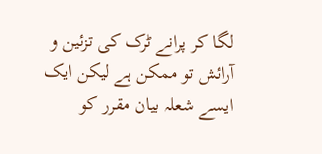لگا کر پرانے ٹرک کی تزئین و آرائش تو ممکن ہے لیکن ایک ایسے شعلہ بیان مقرر کو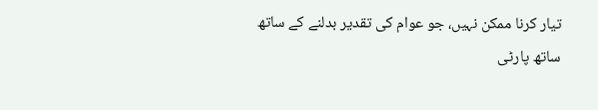تیار کرنا ممکن نہیں، جو عوام کی تقدیر بدلنے کے ساتھ ساتھ پارٹی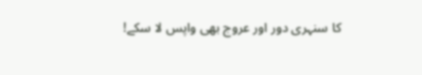کا سنہری دور اور عروج بھی واپس لا سکے!